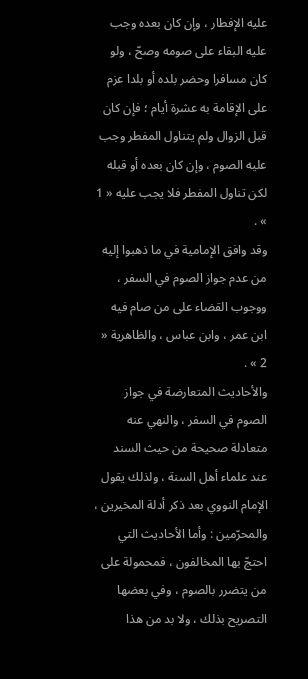عليه الإفطار ، وإن كان بعده وجب عليه البقاء على صومه وصحّ ، ولو كان مسافرا وحضر بلده أو بلدا عزم على الإقامة به عشرة أيام ؛ فإن كان قبل الزوال ولم يتناول المفطر وجب عليه الصوم ، وإن كان بعده أو قبله لكن تناول المفطر فلا يجب عليه « 1 » .
وقد وافق الإمامية في ما ذهبوا إليه من عدم جواز الصوم في السفر ، ووجوب القضاء على من صام فيه ابن عمر ، وابن عباس ، والظاهرية « 2 » .
والأحاديث المتعارضة في جواز الصوم في السفر ، والنهي عنه متعادلة صحيحة من حيث السند عند علماء أهل السنة ، ولذلك يقول الإمام النووي بعد ذكر أدلة المخيرين ، والمحرّمين : وأما الأحاديث التي احتجّ بها المخالفون ، فمحمولة على من يتضرر بالصوم ، وفي بعضها التصريح بذلك ، ولا بد من هذا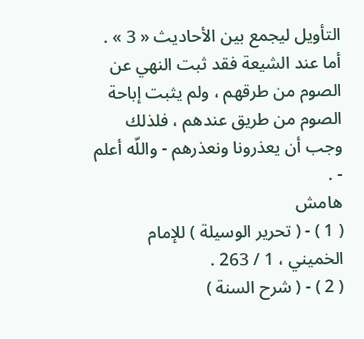التأويل ليجمع بين الأحاديث « 3 » .
أما عند الشيعة فقد ثبت النهي عن الصوم من طرقهم ، ولم يثبت إباحة الصوم من طريق عندهم ، فلذلك وجب أن يعذرونا ونعذرهم - واللّه أعلم - .
هامش
( 1 ) - ( تحرير الوسيلة ) للإمام الخميني ، 1 / 263 .
( 2 ) - ( شرح السنة )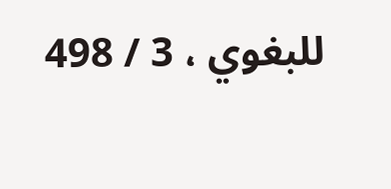للبغوي ، 3 / 498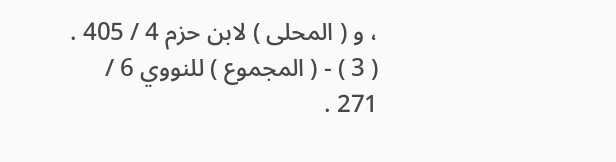، و ( المحلى ) لابن حزم 4 / 405 .
( 3 ) - ( المجموع ) للنووي 6 / 271 .